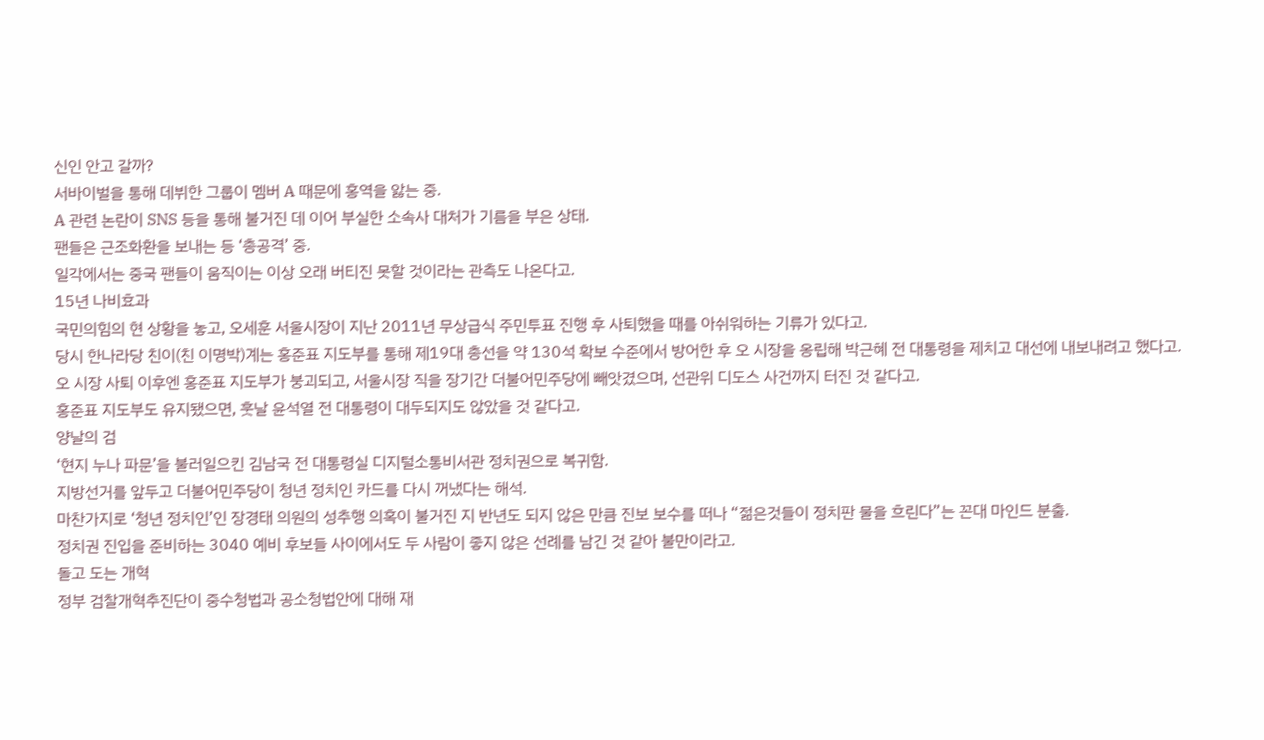신인 안고 갈까?
서바이벌을 통해 데뷔한 그룹이 멤버 A 때문에 홍역을 앓는 중.
A 관련 논란이 SNS 등을 통해 불거진 데 이어 부실한 소속사 대처가 기름을 부은 상태.
팬들은 근조화환을 보내는 등 ‘총공격’ 중.
일각에서는 중국 팬들이 움직이는 이상 오래 버티진 못할 것이라는 관측도 나온다고.
15년 나비효과
국민의힘의 현 상황을 놓고, 오세훈 서울시장이 지난 2011년 무상급식 주민투표 진행 후 사퇴했을 때를 아쉬워하는 기류가 있다고.
당시 한나라당 친이(친 이명박)계는 홍준표 지도부를 통해 제19대 총선을 약 130석 확보 수준에서 방어한 후 오 시장을 옹립해 박근혜 전 대통령을 제치고 대선에 내보내려고 했다고.
오 시장 사퇴 이후엔 홍준표 지도부가 붕괴되고, 서울시장 직을 장기간 더불어민주당에 빼앗겼으며, 선관위 디도스 사건까지 터진 것 같다고.
홍준표 지도부도 유지됐으면, 훗날 윤석열 전 대통령이 대두되지도 않았을 것 같다고.
양날의 검
‘현지 누나 파문’을 불러일으킨 김남국 전 대통령실 디지털소통비서관 정치권으로 복귀함.
지방선거를 앞두고 더불어민주당이 청년 정치인 카드를 다시 꺼냈다는 해석.
마찬가지로 ‘청년 정치인’인 장경태 의원의 성추행 의혹이 불거진 지 반년도 되지 않은 만큼 진보 보수를 떠나 “젊은것들이 정치판 물을 흐린다”는 꼰대 마인드 분출.
정치권 진입을 준비하는 3040 예비 후보들 사이에서도 두 사람이 좋지 않은 선례를 남긴 것 같아 불만이라고.
돌고 도는 개혁
정부 검찰개혁추진단이 중수청법과 공소청법안에 대해 재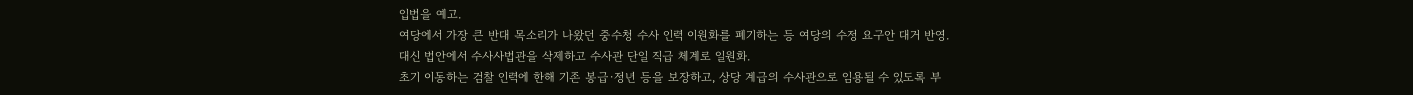입법을 예고.
여당에서 가장 큰 반대 목소리가 나왔던 중수청 수사 인력 이원화를 폐기하는 등 여당의 수정 요구안 대거 반영.
대신 법안에서 수사사법관을 삭제하고 수사관 단일 직급 체계로 일원화.
초기 이동하는 검찰 인력에 한해 기존 봉급·정년 등을 보장하고, 상당 계급의 수사관으로 임용될 수 있도록 부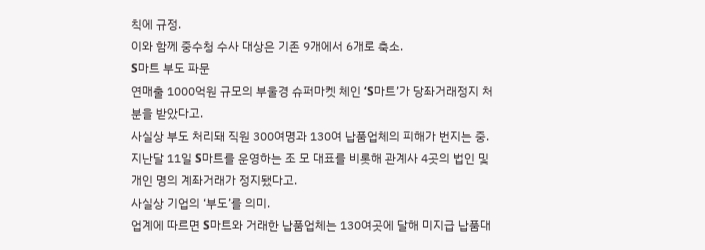칙에 규정.
이와 함께 중수청 수사 대상은 기존 9개에서 6개로 축소.
S마트 부도 파문
연매출 1000억원 규모의 부울경 슈퍼마켓 체인 ‘S마트’가 당좌거래정지 처분을 받았다고.
사실상 부도 처리돼 직원 300여명과 130여 납품업체의 피해가 번지는 중.
지난달 11일 S마트를 운영하는 조 모 대표를 비롯해 관계사 4곳의 법인 및 개인 명의 계좌거래가 정지됐다고.
사실상 기업의 ‘부도’를 의미.
업계에 따르면 S마트와 거래한 납품업체는 130여곳에 달해 미지급 납품대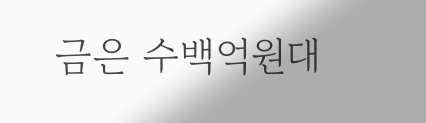금은 수백억원대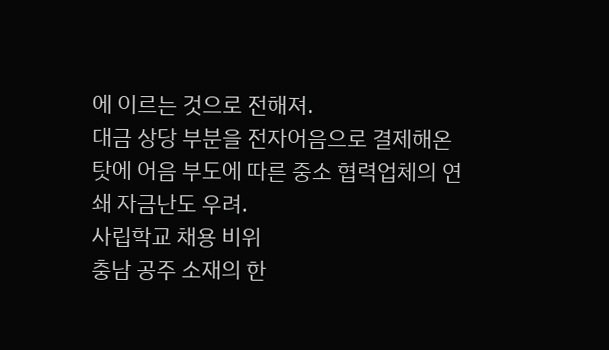에 이르는 것으로 전해져.
대금 상당 부분을 전자어음으로 결제해온 탓에 어음 부도에 따른 중소 협력업체의 연쇄 자금난도 우려.
사립학교 채용 비위
충남 공주 소재의 한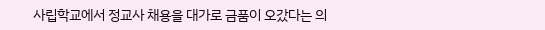사립학교에서 정교사 채용을 대가로 금품이 오갔다는 의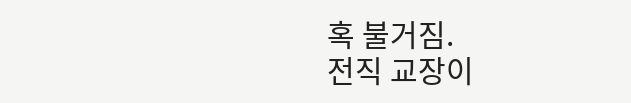혹 불거짐.
전직 교장이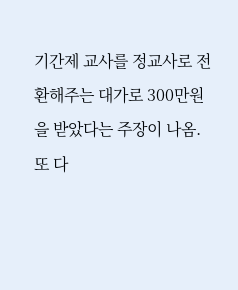기간제 교사를 정교사로 전환해주는 대가로 300만원을 받았다는 주장이 나옴.
또 다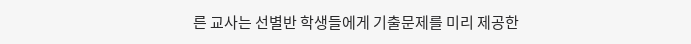른 교사는 선별반 학생들에게 기출문제를 미리 제공한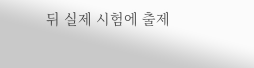뒤 실제 시험에 출제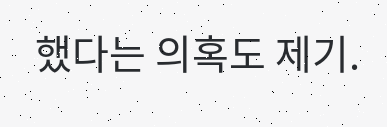했다는 의혹도 제기.